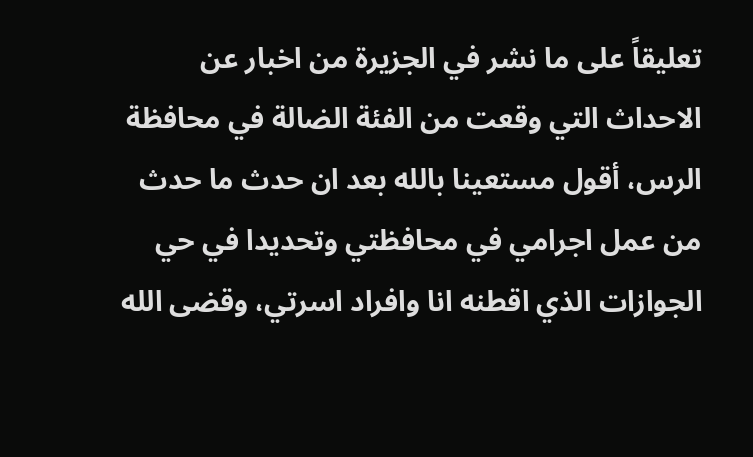تعليقاً على ما نشر في الجزيرة من اخبار عن الاحداث التي وقعت من الفئة الضالة في محافظة الرس، أقول مستعينا بالله بعد ان حدث ما حدث من عمل اجرامي في محافظتي وتحديدا في حي الجوازات الذي اقطنه انا وافراد اسرتي، وقضى الله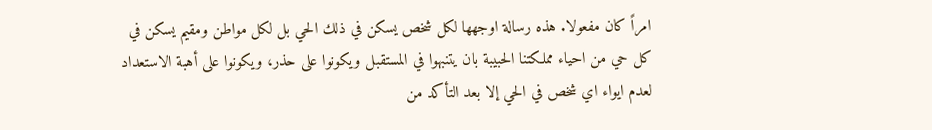امراً كان مفعولا. هذه رسالة اوجهها لكل شخص يسكن في ذلك الحي بل لكل مواطن ومقيم يسكن في كل حي من احياء مملكتنا الحبيبة بان يتنبهوا في المستقبل ويكونوا على حذر، ويكونوا على أهبة الاستعداد لعدم ايواء اي شخص في الحي إلا بعد التأكد من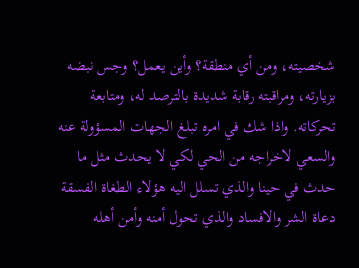شخصيته، ومن أي منطقة؟ وأين يعمل؟ وجس نبضه بزيارته، ومراقبته رقابة شديدة بالترصد له، ومتابعة تحركاته. واذا شك في امره تبلغ الجهات المسؤولة عنه والسعي لاخراجه من الحي لكي لا يحدث مثل ما حدث في حينا والذي تسلل اليه هؤلاء الطغاة الفسقة دعاة الشر والافساد والذي تحول أمنه وأمن أهله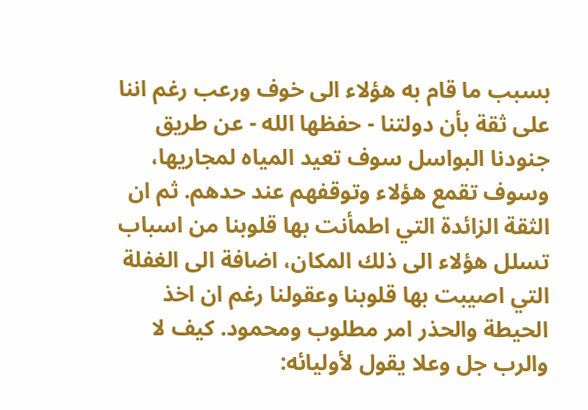بسبب ما قام به هؤلاء الى خوف ورعب رغم اننا على ثقة بأن دولتنا - حفظها الله - عن طريق جنودنا البواسل سوف تعيد المياه لمجاريها، وسوف تقمع هؤلاء وتوقفهم عند حدهم. ثم ان الثقة الزائدة التي اطمأنت بها قلوبنا من اسباب تسلل هؤلاء الى ذلك المكان، اضافة الى الغفلة التي اصيبت بها قلوبنا وعقولنا رغم ان اخذ الحيطة والحذر امر مطلوب ومحمود. كيف لا والرب جل وعلا يقول لأوليائه: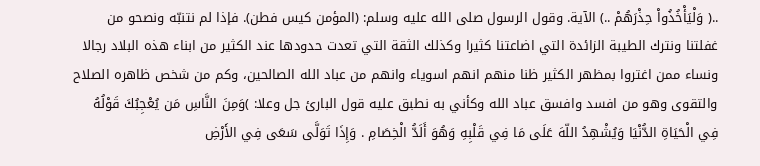..( وَلْيَأْخُذُواْ حِذْرَهُمْ ..) الآية. وقول الرسول صلى الله عليه وسلم: (المؤمن كيس فطن). فإذا لم نتنبّه ونصحو من غفلتنا ونترك الطيبة الزائدة التي اضاعتنا كثيرا وكذلك الثقة التي تعدت حدودها عند الكثير من ابناء هذه البلاد رجالا ونساء ممن اغتروا بمظهر الكثير ظنا منهم انهم اسوياء وانهم من عباد الله الصالحين، وكم من شخص ظاهره الصلاح والتقوى وهو من افسد وافسق عباد الله وكأني به نطبق عليه قول البارئ جل وعلا: )وَمِنَ النَّاسِ مَن يُعْجِبُكَ قَوْلُهُ فِي الْحَيَاةِ الدُّنْيَا وَيُشْهِدُ اللّهَ عَلَى مَا فِي قَلْبِهِ وَهُوَ أَلَدُّ الْخِصَامِ . وَإِذَا تَوَلَّى سَعَى فِي الأَرْضِ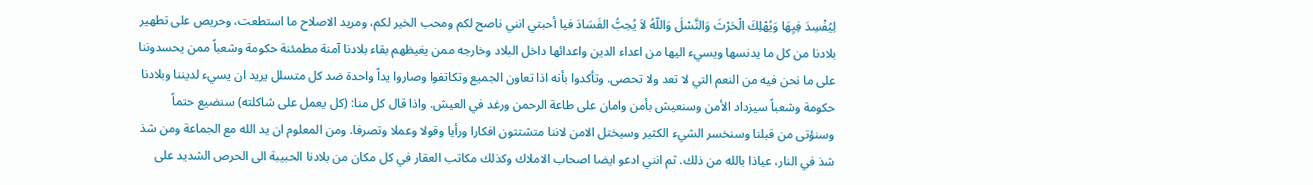لِيُفْسِدَ فِيِهَا وَيُهْلِكَ الْحَرْثَ وَالنَّسْلَ وَاللّهُ لاَ يُحِبُّ الفَسَادَ فيا أحبتي انني ناصح لكم ومحب الخير لكم، ومريد الاصلاح ما استطعت، وحريص على تطهير بلادنا من كل ما يدنسها ويسيء اليها من اعداء الدين واعدائها داخل البلاد وخارجه ممن يغيظهم بقاء بلادنا آمنة مطمئنة حكومة وشعباً ممن يحسدوننا على ما نحن فيه من النعم التي لا تعد ولا تحصى. وتأكدوا بأنه اذا تعاون الجميع وتكاتفوا وصاروا يداً واحدة ضد كل متسلل يريد ان يسيء لديننا وبلادنا حكومة وشعباً سيزداد الأمن وسنعيش بأمن وامان على طاعة الرحمن ورغد في العيش. واذا قال كل منا: (كل يعمل على شاكلته) سنضيع حتماً وسنؤتى من قبلنا وسنخسر الشيء الكثير وسيختل الامن لاننا متشتتون افكارا ورأيا وقولا وعملا وتصرفا. ومن المعلوم ان يد الله مع الجماعة ومن شذ شذ في النار، عياذا بالله من ذلك. ثم انني ادعو ايضا اصحاب الاملاك وكذلك مكاتب العقار في كل مكان من بلادنا الحبيبة الى الحرص الشديد على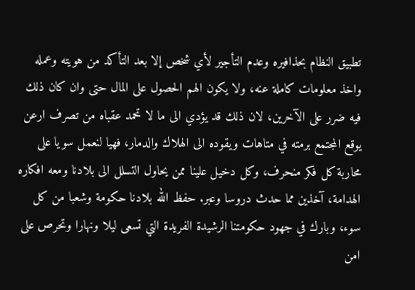تطبيق النظام بحذافيره وعدم التأجير لأي شخص إلا بعد التأكد من هويته وعمله واخذ معلومات كاملة عنه، ولا يكون الهم الحصول على المال حتى وان كان ذلك فيه ضرر على الآخرين، لان ذلك قد يؤدي الى ما لا تحمد عقباه من تصرف ارعن يوقع المجتمع برمته في متاهات ويقوده الى الهلاك والدمار، فهيا لنعمل سويا على محاربة كل فكر منحرف، وكل دخيل علينا ممن يحاول التسلل الى بلادنا ومعه افكاره الهدامة، آخذين مما حدث دروسا وعبر. حفظ الله بلادنا حكومة وشعبا من كل سوء، وبارك في جهود حكومتنا الرشيدة الفريدة التي تسعى ليلا ونهارا وتحرص على امن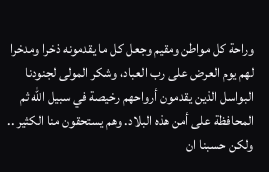وراحة كل مواطن ومقيم وجعل كل ما يقدمونه ذخرا ومدخرا لهم يوم العرض على رب العباد، وشكر المولى لجنودنا البواسل الذين يقدمون أرواحهم رخيصة في سبيل الله ثم المحافظة على أمن هذه البلاد. وهم يستحقون منا الكثير .. ولكن حسبنا ان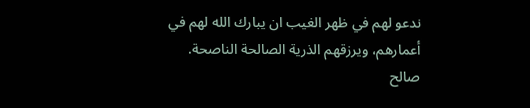ندعو لهم في ظهر الغيب ان يبارك الله لهم في أعمارهم، ويرزقهم الذرية الصالحة الناصحة.
صالح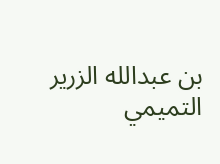بن عبدالله الزرير التميمي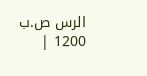الرس ص.ب 1200 |